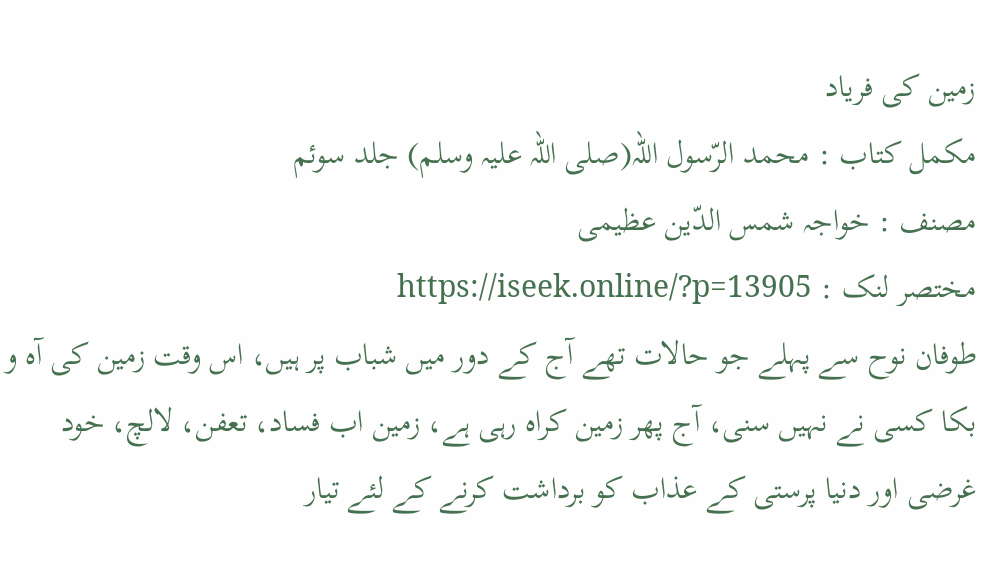زمین کی فریاد
مکمل کتاب : محمد الرّسول اللہ(صلی اللہ علیہ وسلم) جلد سوئم
مصنف : خواجہ شمس الدّین عظیمی
مختصر لنک : https://iseek.online/?p=13905
طوفان نوح سے پہلے جو حالات تھے آج کے دور میں شباب پر ہیں، اس وقت زمین کی آہ و بکا کسی نے نہیں سنی، آج پھر زمین کراہ رہی ہے، زمین اب فساد، تعفن، لالچ، خود غرضی اور دنیا پرستی کے عذاب کو برداشت کرنے کے لئے تیار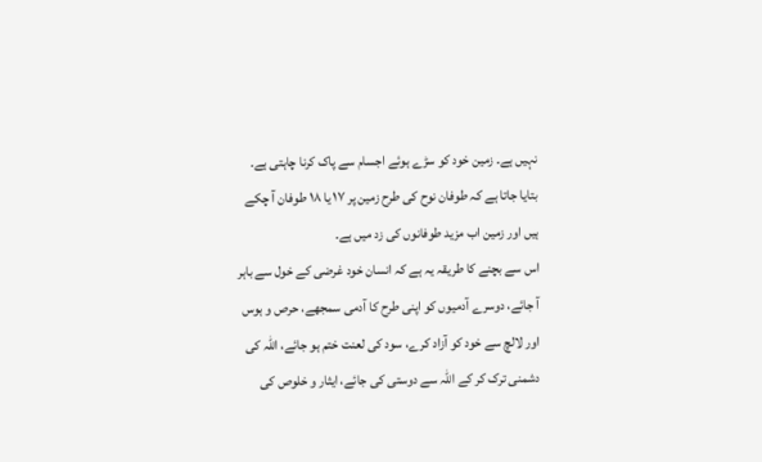نہیں ہے۔ زمین خود کو سڑے ہوئے اجسام سے پاک کرنا چاہتی ہے۔
بتایا جاتا ہے کہ طوفان نوح کی طرح زمین پر ۱۷ یا ۱۸ طوفان آ چکے ہیں اور زمین اب مزید طوفانوں کی زد میں ہے۔
اس سے بچنے کا طریقہ یہ ہے کہ انسان خود غرضی کے خول سے باہر آ جائے، دوسرے آدمیوں کو اپنی طرح کا آدمی سمجھے، حرص و ہوس اور لالچ سے خود کو آزاد کرے، سود کی لعنت ختم ہو جائے، اللہ کی دشمنی ترک کر کے اللہ سے دوستی کی جائے، ایثار و خلوص کی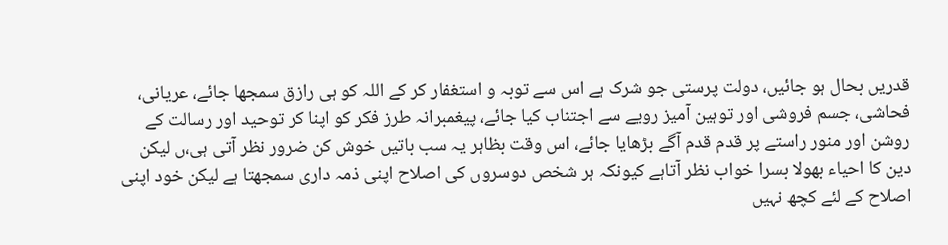قدریں بحال ہو جائیں، دولت پرستی جو شرک ہے اس سے توبہ و استغفار کر کے اللہ کو ہی رازق سمجھا جائے، عریانی، فحاشی، جسم فروشی اور توہین آمیز رویے سے اجتناب کیا جائے، پیغمبرانہ طرز فکر کو اپنا کر توحید اور رسالت کے روشن اور منور راستے پر قدم قدم آگے بڑھایا جائے، اس وقت بظاہر یہ سب باتیں خوش کن ضرور نظر آتی ہی،ں لیکن دین کا احیاء بھولا بسرا خواب نظر آتاہے کیونکہ ہر شخص دوسروں کی اصلاح اپنی ذمہ داری سمجھتا ہے لیکن خود اپنی اصلاح کے لئے کچھ نہیں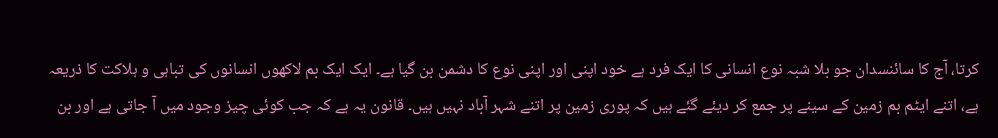کرتا، آج کا سائنسدان جو بلا شبہ نوع انسانی کا ایک فرد ہے خود اپنی اور اپنی نوع کا دشمن بن گیا ہے۔ ایک ایک بم لاکھوں انسانوں کی تباہی و ہلاکت کا ذریعہ ہے، اتنے ایٹم بم زمین کے سینے پر جمع کر دیئے گئے ہیں کہ پوری زمین پر اتنے شہر آباد نہیں ہیں۔ قانون یہ ہے کہ جب کوئی چیز وجود میں آ جاتی ہے اور بن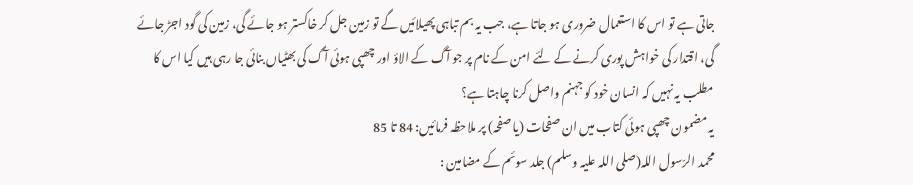جاتی ہے تو اس کا استعمال ضروری ہو جاتا ہے، جب یہ بم تباہی پھیلائیں گے تو زمین جل کر خاکستر ہو جائے گی، زمین کی گود اجڑ جائے گی، اقتدار کی خواہش پوری کرنے کے لئے امن کے نام پر جو آگ کے الاؤ اور چھپی ہوئی آگ کی بھٹیاں بنائی جا رہی ہیں کیا اس کا مطلب یہ نہیں کہ انسان خود کو جہنم واصل کرنا چاہتا ہے؟
یہ مضمون چھپی ہوئی کتاب میں ان صفحات (یا صفحہ) پر ملاحظہ فرمائیں: 84 تا 85
محمد الرّسول اللہ(صلی اللہ علیہ وسلم) جلد سوئم کے مضامین :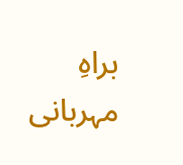براہِ مہربانی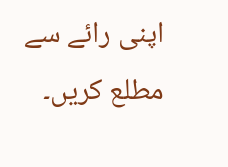اپنی رائے سے مطلع کریں۔